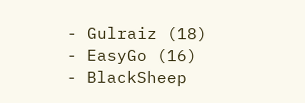- Gulraiz (18)
- EasyGo (16)
- BlackSheep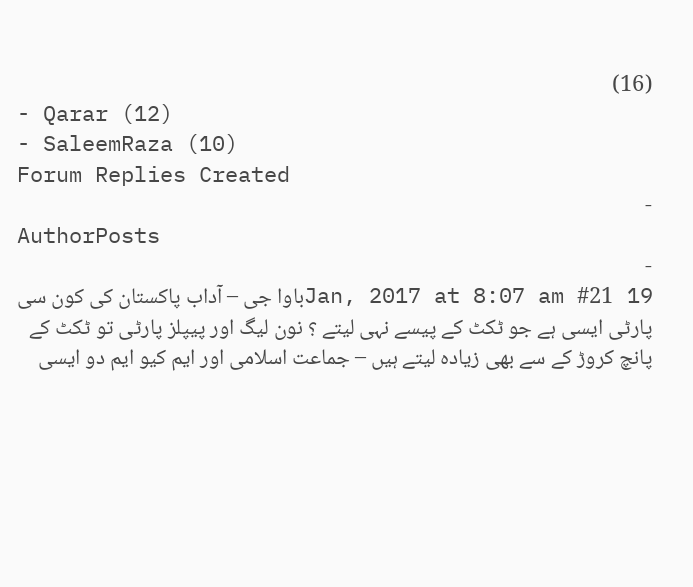(16)
- Qarar (12)
- SaleemRaza (10)
Forum Replies Created
-
AuthorPosts
-
19 Jan, 2017 at 8:07 am #21باوا جی – آداب پاکستان کی کون سی پارٹی ایسی ہے جو ٹکٹ کے پیسے نہی لیتے ؟ نون لیگ اور پیپلز پارٹی تو ٹکٹ کے پانچ کروڑ کے سے بھی زیادہ لیتے ہیں – جماعت اسلامی اور ایم کیو ایم دو ایسی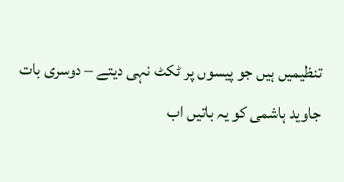تنظیمیں ہیں جو پیسوں پر ٹکٹ نہی دیتے – دوسری بات جاوید ہاشمی کو یہ باتیں اب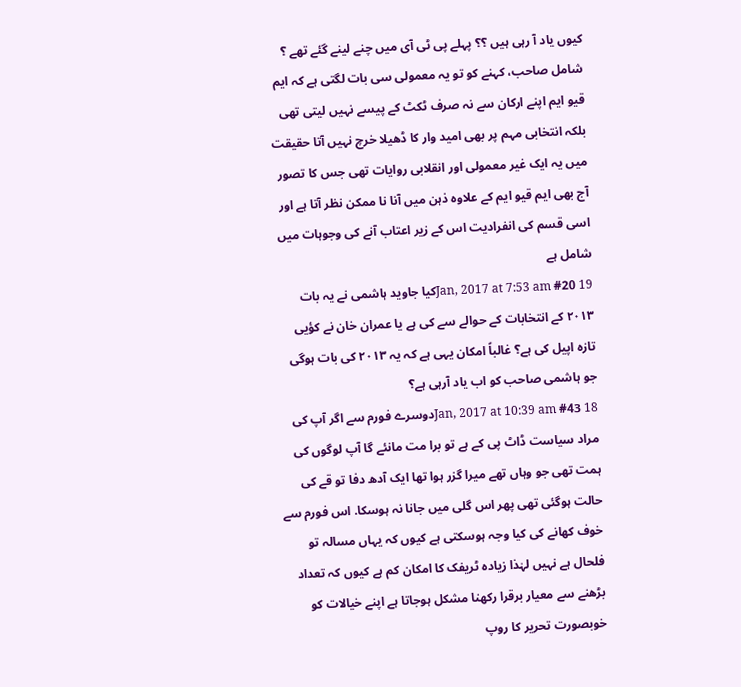کیوں یاد آ رہی ہیں ؟؟ پہلے پی ٹی آی میں چنے لینے گئے تھے ؟
شامل صاحب، کہنے کو تو یہ معمولی سی بات لگتی ہے کہ ایم قیو ایم اپنے ارکان سے نہ صرف ٹکٹ کے پیسے نہیں لیتی تھی بلکہ انتخابی مہم پر بھی امید وار کا ڈھیلا خرچ نہیں آتا حقیقت میں یہ ایک غیر معمولی اور انقلابی روایات تھی جس کا تصور آج بھی ایم قیو ایم کے علاوہ ذہن میں آنا نا ممکن نظر آتا ہے اور اسی قسم کی انفرادیت اس کے زیر اعتاب آنے کی وجوہات میں شامل ہے
19 Jan, 2017 at 7:53 am #20کیا جاوید ہاشمی نے یہ بات ٢٠١٣ کے انتخابات کے حوالے سے کی ہے یا عمران خان نے کؤیی تازہ اپیل کی ہے؟ غالباً امکان یہی ہے کہ یہ ٢٠١٣ کی بات ہوگی جو ہاشمی صاحب کو اب یاد آرہی ہے؟
18 Jan, 2017 at 10:39 am #43دوسرے فورم سے اگر آپ کی مراد سیاست ڈاٹ پی کے ہے تو برا مت مانئے گا آپ لوگوں کی ہمت تھی جو وہاں تھے میرا گزر ہوا تھا ایک آدھ دفا تو قے کی حالت ہوگئی تھی پھر اس گلی میں جانا نہ ہوسکا. اس فورم سے خوف کھانے کی کیا وجہ ہوسکتی ہے کیوں کہ یہاں مسالہ تو فلحال ہے نہیں لہٰذا زیادہ ٹریفک کا امکان کم ہے کیوں کہ تعداد بڑھنے سے معیار برقرا رکھنا مشکل ہوجاتا ہے اپنے خیالات کو خوبصورت تحریر کا روپ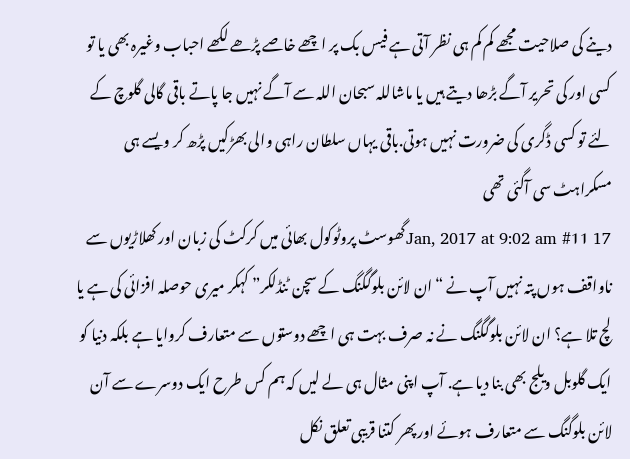دینے کی صلاحیت مجھے کم کم ہی نظر آتی ہے فیس بک پر اچھے خاصے پڑھے لکھے احباب وغیرہ بھی یا تو کسی اور کی تحریر آگے بڑھا دیتے ہیں یا ماشاللہ سبحان اللہ سے آگے نہیں جا پاتے باقی گالی گلوچ کے لئے تو کسی ڈگری کی ضرورت نہیں ہوتی.باقی یہاں سلطان راہی والی بھڑکیں پڑھ کر ویسے ہی مسکراہٹ سی آگئی تھی
17 Jan, 2017 at 9:02 am #11گھوسٹ پروٹوکول بھائی میں کرکٹ کی زبان اور کھلاڑیوں سے ناواقف ہوں پتہ نہیں آپ نے “ان لائن بلوگگنگ کے سچن ٹنڈلکر” کہکر میری حوصلہ افزائی کی ہے یا لچ تلا ہے؟ ان لائن بلوگگنگ نے نہ صرف بہت ہی اچھے دوستوں سے متعارف کروایا ہے بلکہ دنیا کو ایک گلوبل ویلج بھی بنا دیا ہے. آپ اپنی مثال ہی لے لیں کہ ہم کس طرح ایک دوسرے سے آن لائن بلوگنگ سے متعارف ہوئے اور پھر کتنا قریبی تعلق نکل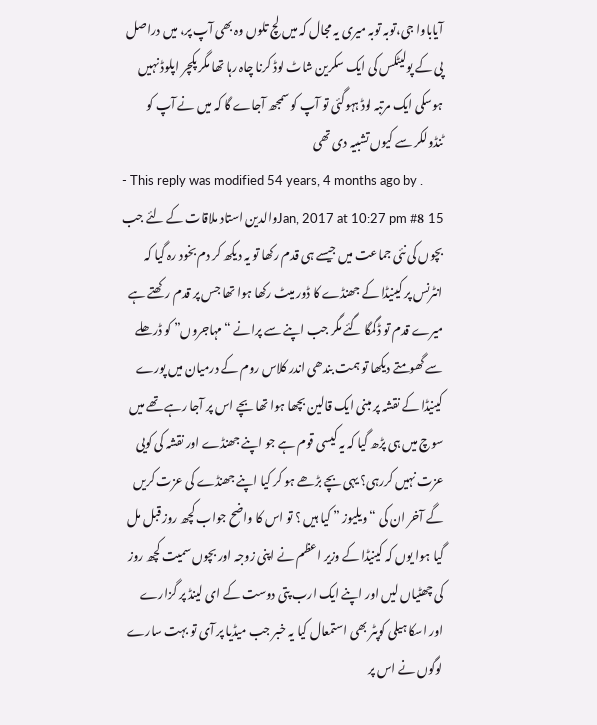آیاباوا جی،توبہ توبہ میری یہ مجال کہ میں لچ تلوں وہ بھی آپ پر، میں دراصل پی کے پولیٹکس کی ایک سکرین شاٹ لوڈ کرنا چاہ رہا تھا مگر پکچر اپلوڈ نہیں ہوسکی ایک مرتبہ لوڈ ہہوگئی تو آپ کو سمجھ آجاے گا کہ میں نے آپ کو ٹنڈولکر سے کیوں تشبیہ دی تھی
- This reply was modified 54 years, 4 months ago by .
15 Jan, 2017 at 10:27 pm #8والدین استاد ملاقات کے لئے جب بچوں کی نئی جماعت میں جیسے ہی قدم رکھا تو یہ دیکھ کر دم بخود رہ گیا کہ انٹرنس پر کینیڈا کے جھنڈے کا ڈور میٹ رکھا ہوا تھا جس پر قدم رکھتے ہے میرے قدم تو ڈگمگا گئے مگر جب اپنے سے پرانے “مہاجروں” کو ڈرھلے سے گھومتے دیکھا تو ہمت بندھی اندر کلاس روم کے درمیان میں پورے کینیڈا کے نقشہ پر مبنی ایک قالین بچھا ہوا تھا بچے اس پر آجا رہے تھے میں سوچ میں ہی پڑھ گیا کہ یہ کیسی قوم ہے جو اپنے جھنڈے اور نقشہ کی کویی عزت نہیں کررہی؟ یہی بچے بڑھے ہو کر کیا اپنے جھنڈے کی عزت کریں گے آخر ان کی “ویلیوز ” کیا ہیں ؟ تو اس کا واضح جواب کچھ روز قبل مل گیا ہوا یوں کہ کینیڈا کے وزیر اعظم نے اپنی زوجہ اور بچوں سمیت کچھ روز کی چھٹیاں لیں اور اپنے ایک ارب پتی دوست کے ای لینڈ پر گزارے اور اسکا ہیلی کوپٹر بھی استمعال کیا یہ خبر جب میڈیا پر آی تو بہت سارے لوگوں نے اس پر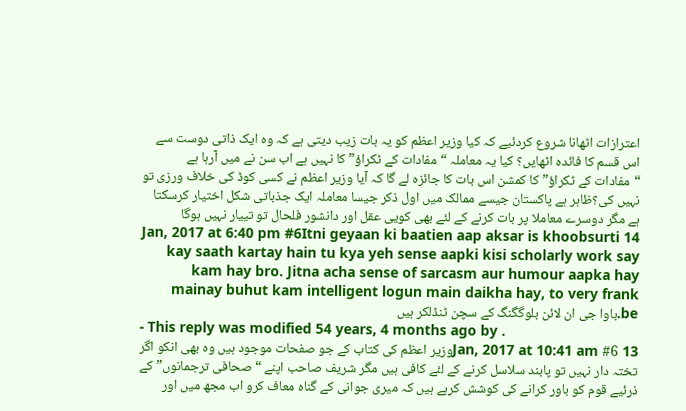اعترازات اٹھانا شروع کردئیے کہ کیا وزیر اعظم کو یہ بات زیب دیتی ہے کہ وہ ایک ذاتی دوست سے اس قسم کا فائدہ اٹھایں؟ کیا یہ معاملہ “مفادات کے ٹکراؤ” کا نہیں ہے اب سن نے میں آرہا ہے “مفادات کے ٹکراؤ” کا کمشن اس بات کا جائزہ لے گا کہ آیا وزیر اعظم نے کسی کوڈ کی خلاف ورزی تو نہیں کی؟ظاہر ہے پاکستان جیسے ممالک میں اول ذکر جیسا معاملہ ایک جذباتی شکل اختیار کرسکتا ہے مگر دوسرے معاملا پر بات کرنے کے لئے بھی کویی عقل اور دانشور فلحال تو تییار نہیں ہوگا
14 Jan, 2017 at 6:40 pm #6Itni geyaan ki baatien aap aksar is khoobsurti kay saath kartay hain tu kya yeh sense aapki kisi scholarly work say kam hay bro. Jitna acha sense of sarcasm aur humour aapka hay mainay buhut kam intelligent logun main daikha hay, to very frank be.باوا جی ان لائن بلوگگنگ کے سچن ٹنڈلکر ہیں
- This reply was modified 54 years, 4 months ago by .
13 Jan, 2017 at 10:41 am #6وزیر اعظم کی کتاب کے جو صفحات موجود ہیں وہ بھی انکو اگر تختہ دار نہیں تو پابند سلاسل کرنے کے لئے کافی ہیں مگر شریف صاحب اپنے “صحافی ترجمانوں” کے ذرئیے قوم کو باور کرانے کی کوشش کرہے ہیں کہ میری جوانی کے گناہ معاف کرو اب مجھ میں اور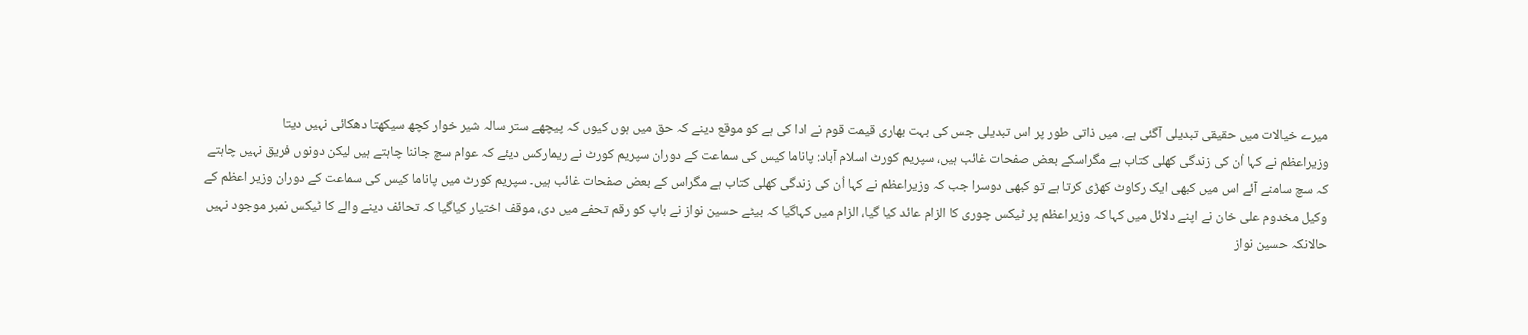میرے خیالات میں حقیقی تبدیلی آگئی ہے. میں ذاتی طور پر اس تبدیلی جس کی بہت بھاری قیمت قوم نے ادا کی ہے کو موقع دینے کہ حق میں ہوں کیوں کہ پیچھے ستر سالہ شیر خوار کچھ سیکھتا دھکائی نہیں دیتا
وزیراعظم نے کہا اُن کی زندگی کھلی کتاب ہے مگراسکے بعض صفحات غائب ہیں، سپریم کورٹ اسلام آباد: پاناما کیس کی سماعت کے دوران سپریم کورٹ نے ریمارکس دیئے کہ عوام سچ جاننا چاہتے ہیں لیکن دونوں فریق نہیں چاہتے کہ سچ سامنے آئے اس میں کبھی ایک رکاوٹ کھڑی کرتا ہے تو کبھی دوسرا جب کہ وزیراعظم نے کہا اُن کی زندگی کھلی کتاب ہے مگراس کے بعض صفحات غائب ہیں۔ سپریم کورٹ میں پاناما کیس کی سماعت کے دوران وزیر اعظم کے وکیل مخدوم علی خان نے اپنے دلائل میں کہا کہ وزیراعظم پر ٹیکس چوری کا الزام عائد کیا گیا، الزام میں کہاگیا کہ بیٹے حسین نواز نے باپ کو رقم تحفے میں دی، موقف اختیار کیاگیا کہ تحائف دینے والے کا ٹیکس نمبر موجود نہیں حالانکہ حسین نواز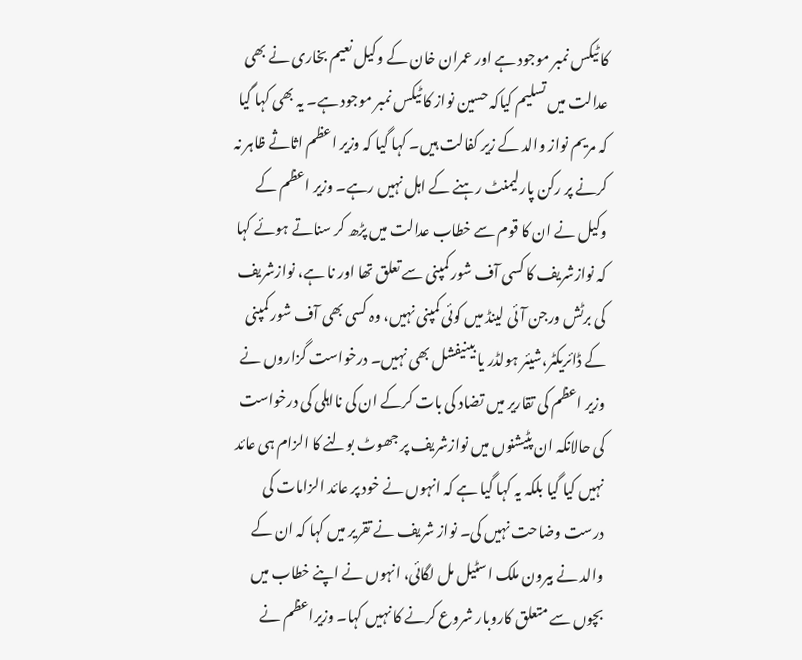کا ٹیکس نمبر موجود ہے اور عمران خان کے وکیل نعیم بخاری نے بھی عدالت میں تسلیم کیاکہ حسین نواز کا ٹیکس نمبر موجود ہے۔ یہ بھی کہا گیا کہ مریم نواز والد کے زیر کفالت ہیں۔ کہا گیا کہ وزیر اعظم اثاثے ظاہر نہ کرنے پر رکن پارلیمنٹ رہنے کے اہل نہیں رہے۔ وزیر اعظم کے وکیل نے ان کا قوم سے خطاب عدالت میں پڑھ کر سناتے ہوئے کہا کہ نوازشریف کا کسی آف شور کمپنی سے تعلق تھا اور نا ہے، نوازشریف کی برٹش ورجن آئی لینڈ میں کوئی کمپنی نہیں، وہ کسی بھی آف شور کمپنی کے ڈائریکٹر،شیئر ہولڈر یا بینیفشل بھی نہیں۔ درخواست گزاروں نے وزیر اعظم کی تقاریر میں تضاد کی بات کرکے ان کی نااہلی کی درخواست کی حالانکہ ان پٹیشنوں میں نوازشریف پر جھوٹ بولنے کا الزام ہی عائد نہیں کیا گیا بلکہ یہ کہا گیا ہے کہ انہوں نے خود پر عائد الزامات کی درست وضاحت نہیں کی۔ نواز شریف نے تقریر میں کہا کہ ان کے والد نے بیرون ملک اسٹیل مل لگائی، انہوں نے اپنے خطاب میں بچوں سے متعلق کاروبار شروع کرنے کا نہیں کہا۔ وزیراعظم نے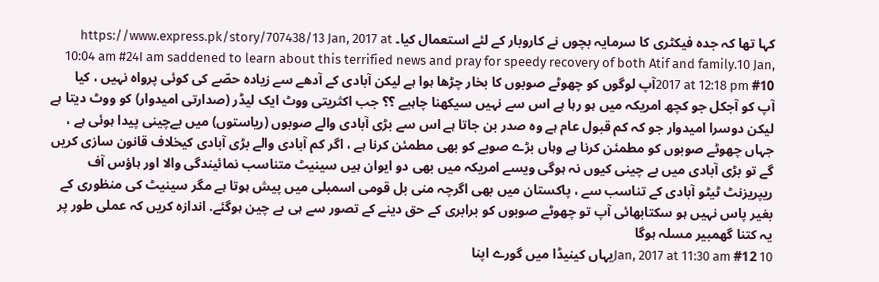کہا تھا کہ جدہ فیکٹری کا سرمایہ بچوں نے کاروبار کے لئے استعمال کیا۔ https://www.express.pk/story/707438/13 Jan, 2017 at 10:04 am #24I am saddened to learn about this terrified news and pray for speedy recovery of both Atif and family.10 Jan, 2017 at 12:18 pm #10آپ لوگوں کو چھوٹے صوبوں کا بخار چڑھا ہوا ہے لیکن آبادی کے آدھے سے زیادہ حصّے کی کوئی پرواہ نہیں ، کیا آپ کو آجکل جو کچھ امریکہ میں ہو رہا ہے اس سے نہیں سیکھنا چاہیے ؟؟ جب اکثریتی ووٹ ایک لیڈر (صدارتی امیدوار) کو ووٹ دیتا ہے لیکن دوسرا امیدوار جو کہ کم قبول عام ہے وہ صدر بن جاتا ہے اس سے بڑی آبادی والے صوبوں (ریاستوں) میں بےچینی پیدا ہوئی ہے ، جہاں چھوٹے صوبوں کو مطمئن کرنا ہے وہاں بڑے صوبے کو بھی مطمئن کرنا ہے ، اگر کم آبادی والے بڑی آبادی کیخلاف قانون سازی کریں گے تو بڑی آبادی میں بے چینی کیوں نہ ہوگی ویسے امریکہ میں بھی دو ایوان ہیں سینیٹ متناسب نمائیندگی والا اور ہاؤس آف ریپریزنٹ ٹیٹو آبادی کے تناسب سے ، پاکستان میں بھی اگرچہ منی بل قومی اسمبلی میں پیش ہوتا ہے مگر سینیٹ کی منظوری کے بغیر پاس نہیں ہو سکتابھائی آپ تو چھوٹے صوبوں کو برابری کے حق دینے کے تصور سے ہی بے چین ہوگئے. اندازہ کریں کہ عملی طور پر یہ کتنا گھمبیر مسلہ ہوگا
10 Jan, 2017 at 11:30 am #12یہاں کینیڈا میں گورے اپنا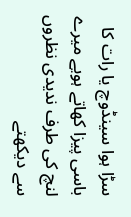سڑا ہوا سینڈوچ یا رات کا باسی پیزا کھاتے ہویے میرے لنچ کی طرف ندیدی نظروں سے دیکھتے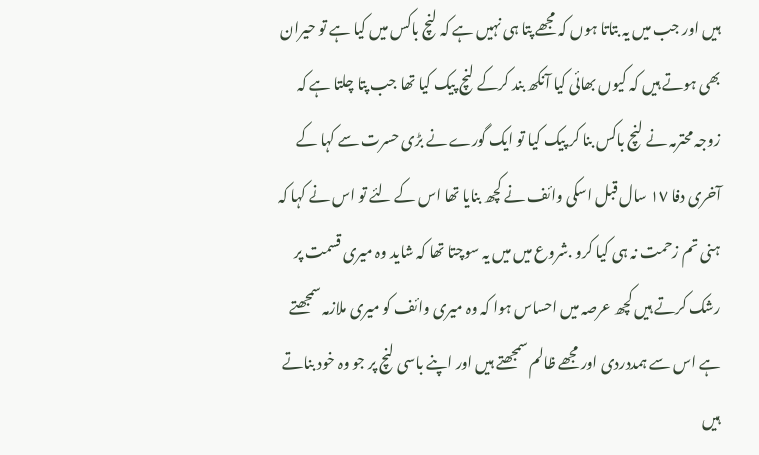ہیں اور جب میں یہ بتاتا ہوں کہ مجھے پتا ہی نہیں ہے کہ لنچ باکس میں کیا ہے تو حیران بھی ہوتے ہیں کہ کیوں بھائی کیا آنکھ بند کرکے لنچ پیک کیا تھا جب پتا چلتا ہے کہ زوجہ محترمہ نے لنچ باکس بنا کر پیک کیا تو ایک گورے نے بڑی حسرت سے کہا کے آخری دفا ١٧ سال قبل اسکی وائف نے کچھ بنایا تھا اس کے لئے تو اس نے کہا کہ ہنی تم زحمت نہ ہی کیا کرو .شروع میں میں یہ سوچتا تھا کہ شاید وہ میری قسمت پر رشک کرتے ہیں کچھ عرصہ میں احساس ہوا کہ وہ میری وائف کو میری ملازمہ سمجھتے ہے اس سے ہمددردی اور مجھے ظالم سمجھتے ہیں اور اپنے باسی لنچ پر جو وہ خود بناتے ہیں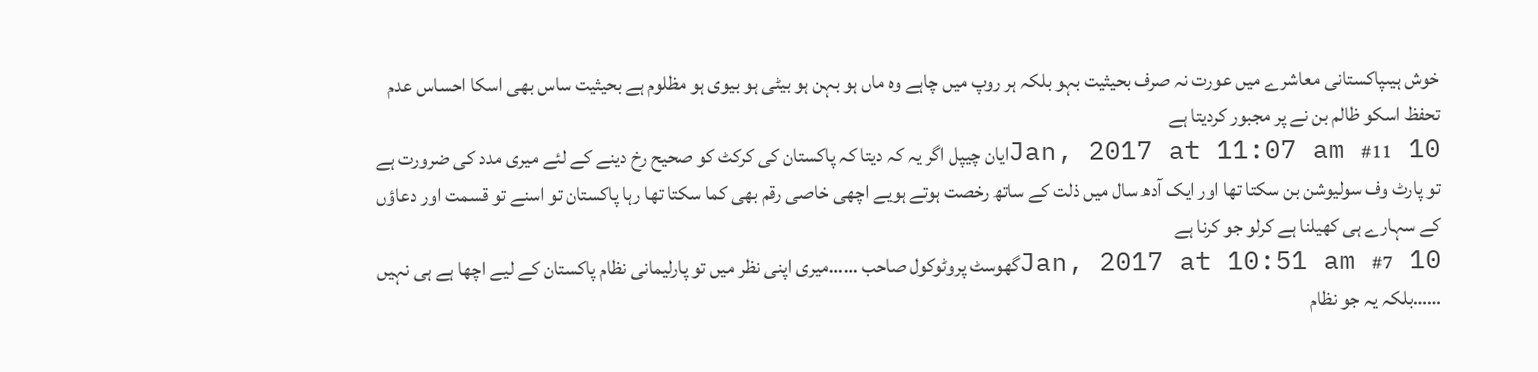خوش ہیںپاکستانی معاشرے میں عورت نہ صرف بحیثیت بہو بلکہ ہر روپ میں چاہے وہ ماں ہو بہن ہو بیٹی ہو بیوی ہو مظلوم ہے بحیثیت ساس بھی اسکا احساس عدم تحفظ اسکو ظالم بن نے پر مجبور کردیتا ہے
10 Jan, 2017 at 11:07 am #11ایان چیپل اگر یہ کہ دیتا کہ پاکستان کی کرکٹ کو صحیح رخ دینے کے لئے میری مدد کی ضرورت ہے تو پارٹ وف سولیوشن بن سکتا تھا اور ایک آدھ سال میں ذلت کے ساتھ رخصت ہوتے ہویے اچھی خاصی رقم بھی کما سکتا تھا رہا پاکستان تو اسنے تو قسمت اور دعاؤں کے سہارے ہی کھیلنا ہے کرلو جو کرنا ہے
10 Jan, 2017 at 10:51 am #7گھوسٹ پروٹوکول صاحب ……میری اپنی نظر میں تو پارلیمانی نظام پاکستان کے لیے اچھا ہے ہی نہیں ……بلکہ یہ جو نظام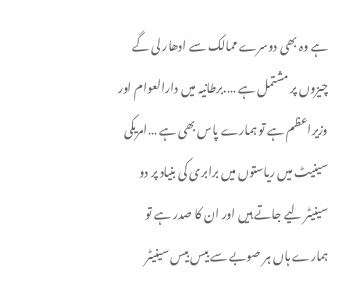ہے وہ بھی دوسرے ممالک سے ادھار لی گے چیزوں پر مشتمل ہے ….برطانیہ میں دارالعوام اور وزیراعظم ہے تو ہمارے پاس بھی ہے …امریکی سینیٹ میں ریاستوں میں برابری کی بنیاد پر دو سینیٹر لیے جاتے ہیں اور ان کا صدر ہے تو ہمارے ہاں ہر صوبے سے بیس بیس سینیٹر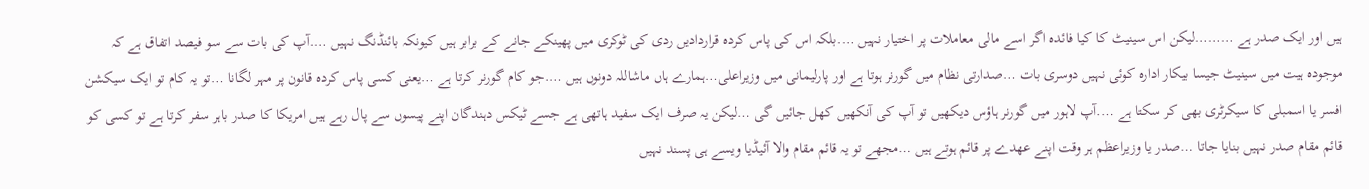ہیں اور ایک صدر ہے ………لیکن اس سینیٹ کا کیا فائدہ اگر اسے مالی معاملات پر اختیار نہیں ….بلکہ اس کی پاس کردہ قراردادیں ردی کی ٹوکری میں پھینکے جانے کے برابر ہیں کیونکہ بائنڈنگ نہیں ….آپ کی بات سے سو فیصد اتفاق ہے کہ موجودہ ہیت میں سینیٹ جیسا بیکار ادارہ کوئی نہیں دوسری بات …صدارتی نظام میں گورنر ہوتا ہے اور پارلیمانی میں وزیراعلی…ہمارے ہاں ماشاللہ دونوں ہیں ….جو کام گورنر کرتا ہے …یعنی کسی پاس کردہ قانون پر مہر لگانا …تو یہ کام تو ایک سیکشن افسر یا اسمبلی کا سیکرٹری بھی کر سکتا ہے ….آپ لاہور میں گورنر ہاؤس دیکھیں تو آپ کی آنکھیں کھل جائیں گی …لیکن یہ صرف ایک سفید ہاتھی ہے جسے ٹیکس دہندگان اپنے پیسوں سے پال رہے ہیں امریکا کا صدر باہر سفر کرتا ہے تو کسی کو قائم مقام صدر نہیں بنایا جاتا …صدر یا وزیراعظم ہر وقت اپنے عھدے پر قائم ہوتے ہیں …مجھے تو یہ قائم مقام والا آئیڈیا ویسے ہی پسند نہیں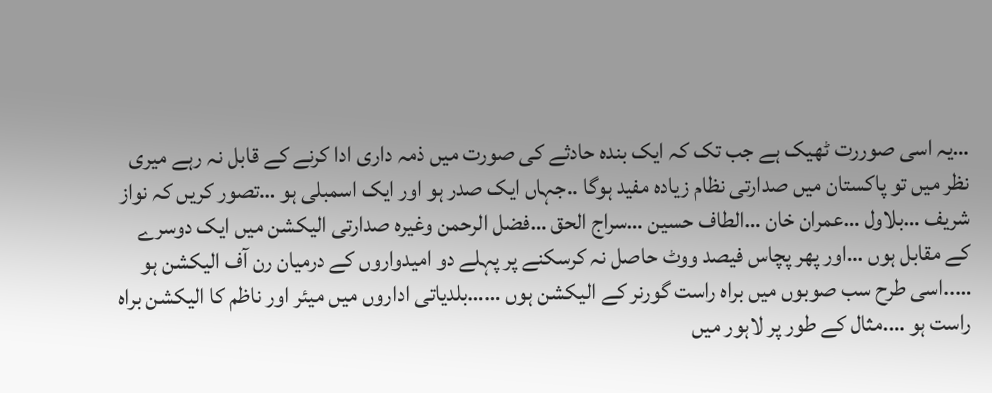…یہ اسی صوررت ٹھیک ہے جب تک کہ ایک بندہ حادثے کی صورت میں ذمہ داری ادا کرنے کے قابل نہ رہے میری نظر میں تو پاکستان میں صدارتی نظام زیادہ مفید ہوگا ..جہاں ایک صدر ہو اور ایک اسمبلی ہو …تصور کریں کہ نواز شریف …بلاول …عمران خان …الطاف حسین …سراج الحق …فضل الرحمن وغیرہ صدارتی الیکشن میں ایک دوسرے کے مقابل ہوں …اور پھر پچاس فیصد ووٹ حاصل نہ کرسکنے پر پہلے دو امیدواروں کے درمیان رن آف الیکشن ہو …..اسی طرح سب صوبوں میں براہ راست گورنر کے الیکشن ہوں ……بلدیاتی اداروں میں میئر اور ناظم کا الیکشن براہ راست ہو ….مثال کے طور پر لاہور میں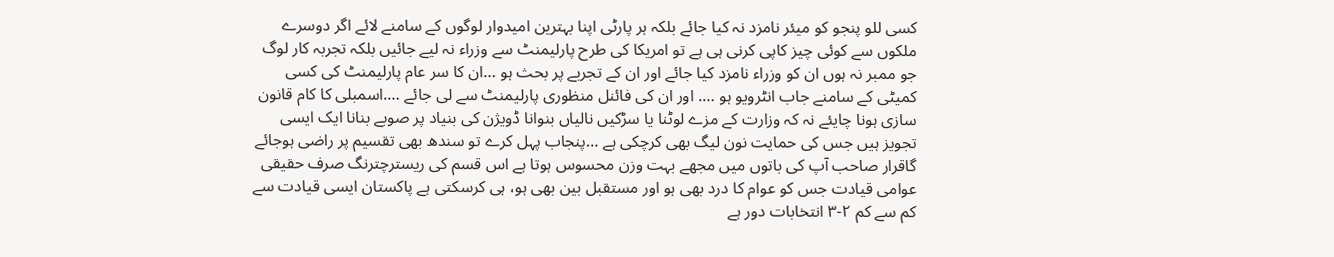کسی للو پنجو کو میئر نامزد نہ کیا جائے بلکہ ہر پارٹی اپنا بہترین امیدوار لوگوں کے سامنے لائے اگر دوسرے ملکوں سے کوئی چیز کاپی کرنی ہی ہے تو امریکا کی طرح پارلیمنٹ سے وزراء نہ لیے جائیں بلکہ تجربہ کار لوگ جو ممبر نہ ہوں ان کو وزراء نامزد کیا جائے اور ان کے تجربے پر بحث ہو …ان کا سر عام پارلیمنٹ کی کسی کمیٹی کے سامنے جاب انٹرویو ہو …. اور ان کی فائنل منظوری پارلیمنٹ سے لی جائے ….اسمبلی کا کام قانون سازی ہونا چایئے نہ کہ وزارت کے مزے لوٹنا یا سڑکیں نالیاں بنوانا ڈویژن کی بنیاد پر صوبے بنانا ایک ایسی تجویز ہیں جس کی حمایت نون لیگ بھی کرچکی ہے …پنجاب پہل کرے تو سندھ بھی تقسیم پر راضی ہوجائے گاقرار صاحب آپ کی باتوں میں مجھے بہت وزن محسوس ہوتا ہے اس قسم کی ریسترچترنگ صرف حقیقی عوامی قیادت جس کو عوام کا درد بھی ہو اور مستقبل بین بھی ہو، ہی کرسکتی ہے پاکستان ایسی قیادت سے کم سے کم ٢-٣ انتخابات دور ہے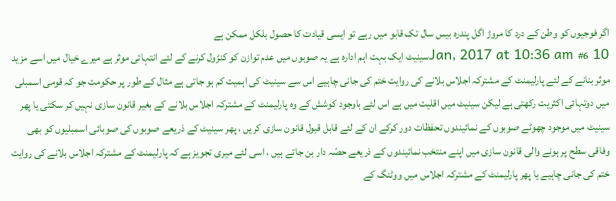اگر فوجیوں کو وطن کے درد کا مروڑ اگل پندرہ بیس سال تک قابو میں رہے تو ایسی قیادت کا حصول بلکل ممکن ہے
10 Jan, 2017 at 10:36 am #6سینیٹ ایک بہت اہم ادارہ ہے یہ صوبوں میں عدم توازن کو کنڑول کرنے کے لئے انتہائی موثر ہے میرے خیال میں اسے مزید موثر بنانے کے لئے پارلیمنٹ کے مشترکہ اجلاس بلانے کی روایت ختم کی جانی چاہیے اس سے سینیٹ کی اہمیت کم ہو جاتی ہے مثال کے طور پر حکومت جو کہ قومی اسمبلی میں دوتہائی اکثریت رکھتی ہے لیکن سینیٹ میں اقلیت میں ہے اس لئے باوجود کوشش کے وہ پارلیمنٹ کے مشترکہ اجلاس بلانے کے بغیر قانون سازی نہیں کر سکتی یا پھر سینیٹ میں موجود چھوٹے صوبوں کے نمائیندوں تحفظات دور کرکے ان کے لئے قابل قبول قانون سازی کریں ، پھر سینیٹ کے ذریعے صوبوں کی صوبائی اسمبلیوں کو بھی وفاقی سطح پر ہونے والی قانون سازی میں اپنے منتخب نمائیندوں کے ذریعے حصّہ دار بن جاتے ہیں ، اسی لئے میری تجویز ہے کہ پارلیمنٹ کے مشترکہ اجلاس بلانے کی روایت ختم کی جانی چاہیے یا پھر پارلیمنٹ کے مشترکہ اجلاس میں ووٹنگ کے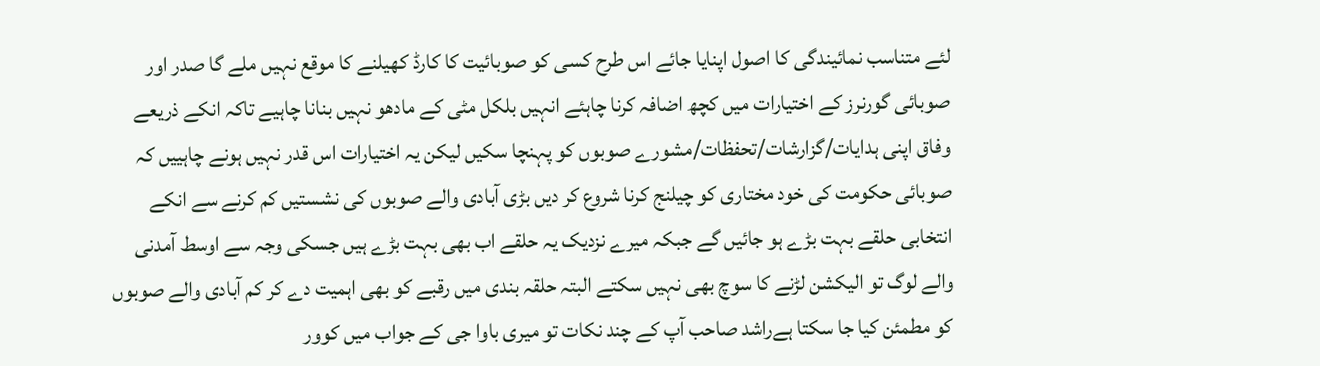لئے متناسب نمائیندگی کا اصول اپنایا جائے اس طرح کسی کو صوبائیت کا کارڈ کھیلنے کا موقع نہیں ملے گا صدر اور صوبائی گورنرز کے اختیارات میں کچھ اضافہ کرنا چاہئے انہیں بلکل مٹی کے مادھو نہیں بنانا چاہیے تاکہ انکے ذریعے وفاق اپنی ہدایات/گزارشات/تحفظات/مشورے صوبوں کو پہنچا سکیں لیکن یہ اختیارات اس قدر نہیں ہونے چاہییں کہ صوبائی حکومت کی خود مختاری کو چیلنج کرنا شروع کر دیں بڑی آبادی والے صوبوں کی نشستیں کم کرنے سے انکے انتخابی حلقے بہت بڑے ہو جائیں گے جبکہ میرے نزدیک یہ حلقے اب بھی بہت بڑے ہیں جسکی وجہ سے اوسط آمدنی والے لوگ تو الیکشن لڑنے کا سوچ بھی نہیں سکتے البتہ حلقہ بندی میں رقبے کو بھی اہمیت دے کر کم آبادی والے صوبوں کو مطمئن کیا جا سکتا ہےراشد صاحب آپ کے چند نکات تو میری باوا جی کے جواب میں کوور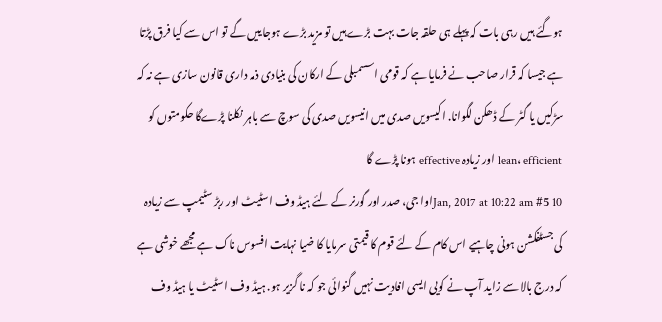ہوگئے ہیں رہی بات کہ پہلے ہی حلقہ جات بہت بڑے ہیں تو مزید بڑے ہوجاییں گے تو اس سے کیا فرق پڑتا ہے جیسا کہ قرار صاحب نے فرمایا ہے کہ قومی اسسمبلی کے ارکان کی بنیادی ذمہ داری قانون سازی ہے نہ کہ سڑکیں یا گٹر کے ڈھکن لگوانا. اکیسویں صدی میں انیسویں صدی کی سوچ سے باہر نکلنا پڑےگا حکومتوں کو lean، efficient اور زیادہ effective ہونا پڑے گا
10 Jan, 2017 at 10:22 am #5اوا جی، صدر اور گورنر کے لئے ہیڈ وف اسٹیٹ اور ربڑ سٹیمپ سے زیادہ کی جسٹفکشن ہونی چاہیے اس کام کے لئے قوم کا قیمتی سرمایا کا ضیا نہایت افسوس ناک ہے مجھے خوشی ہے کہ درج بالا سے زاید آپ نے کویی ایسی افادیت نہیں گنوائی جو کہ نا گزیر ہو. ہیڈ وف اسٹیٹ یا ہیڈ وف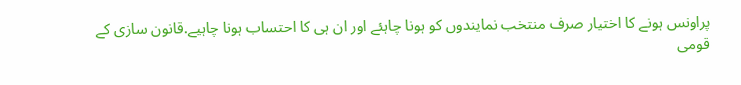پراونس ہونے کا اختیار صرف منتخب نمایندوں کو ہونا چاہئے اور ان ہی کا احتساب ہونا چاہیے.قانون سازی کے قومی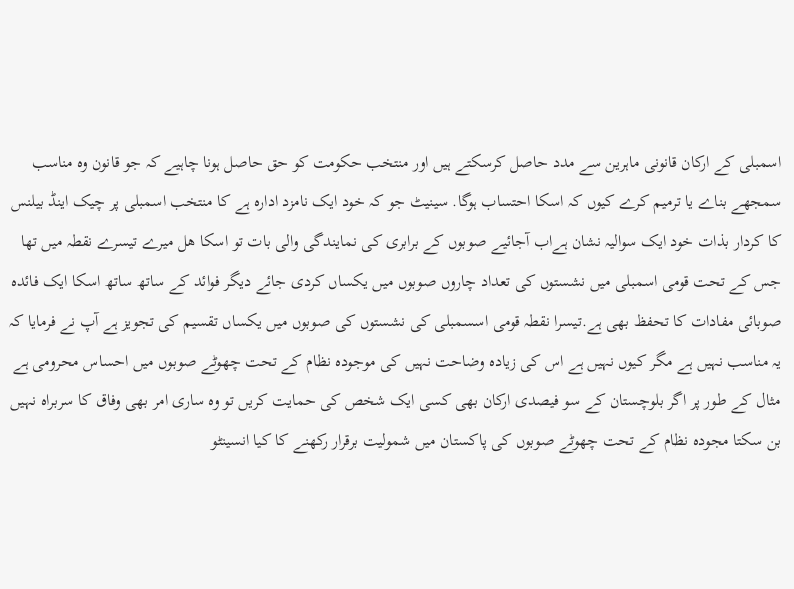اسمبلی کے ارکان قانونی ماہرین سے مدد حاصل کرسکتے ہیں اور منتخب حکومت کو حق حاصل ہونا چاہیے کہ جو قانون وہ مناسب سمجھے بناے یا ترمیم کرے کیوں کہ اسکا احتساب ہوگا. سینیٹ جو کہ خود ایک نامزد ادارہ ہے کا منتخب اسمبلی پر چیک اینڈ بیلنس کا کردار بذات خود ایک سوالیہ نشان ہےاب آجائیے صوبوں کے برابری کی نمایندگی والی بات تو اسکا ھل میرے تیسرے نقطہ میں تھا جس کے تحت قومی اسمبلی میں نشستوں کی تعداد چاروں صوبوں میں یکساں کردی جائے دیگر فوائد کے ساتھ ساتھ اسکا ایک فائدہ صوبائی مفادات کا تحفظ بھی ہے.تیسرا نقطہ قومی اسسمبلی کی نشستوں کی صوبوں میں یکساں تقسیم کی تجویز ہے آپ نے فرمایا کہ یہ مناسب نہیں ہے مگر کیوں نہیں ہے اس کی زیادہ وضاحت نہیں کی موجودہ نظام کے تحت چھوٹے صوبوں میں احساس محرومی ہے مثال کے طور پر اگر بلوچستان کے سو فیصدی ارکان بھی کسی ایک شخص کی حمایت کریں تو وہ ساری امر بھی وفاق کا سربراہ نہیں بن سکتا مجودہ نظام کے تحت چھوٹے صوبوں کی پاکستان میں شمولیت برقرار رکھنے کا کیا انسینٹو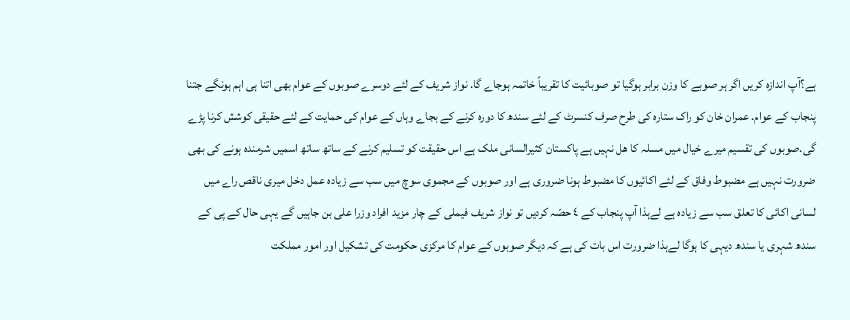ہے؟آپ اندازہ کریں اگر ہر صوبے کا وزن برابر ہوگیا تو صوبائیت کا تقریباً خاتمہ ہوجاے گا. نواز شریف کے لئے دوسرے صوبوں کے عوام بھی اتنا ہی اہم ہونگے جتنا پنجاب کے عوام. عمران خان کو راک ستارہ کی طرح صرف کنسرٹ کے لئے سندھ کا دورہ کرنے کے بجاے وہاں کے عوام کی حمایت کے لئے حقیقی کوشش کرنا پڑے گی.صوبوں کی تقسیم میرے خیال میں مسلہ کا ھل نہیں ہے پاکستان کثیرالسانی ملک ہے اس حقیقت کو تسلیم کرنے کے ساتھ ساتھ اسمیں شرمندہ ہونے کی بھی ضرورت نہیں ہے مضبوط وفاق کے لئے اکائیوں کا مضبوط ہونا ضروری ہے اور صوبوں کے مجموی سوچ میں سب سے زیادہ عمل دخل میری ناقص راے میں لسانی اکائی کا تعلق سب سے زیادہ ہے لےہذا آپ پنجاب کے ٤ حصّہ کردیں تو نواز شریف فیملی کے چار مزید افراد وزرا علی بن جاہیں گے یہی حال کے پی کے سندھ شہری یا سندھ دیہی کا ہوگا لےہذا ضرورت اس بات کی ہے کہ دیگر صوبوں کے عوام کا مرکزی حکومت کی تشکیل اور امور مملکت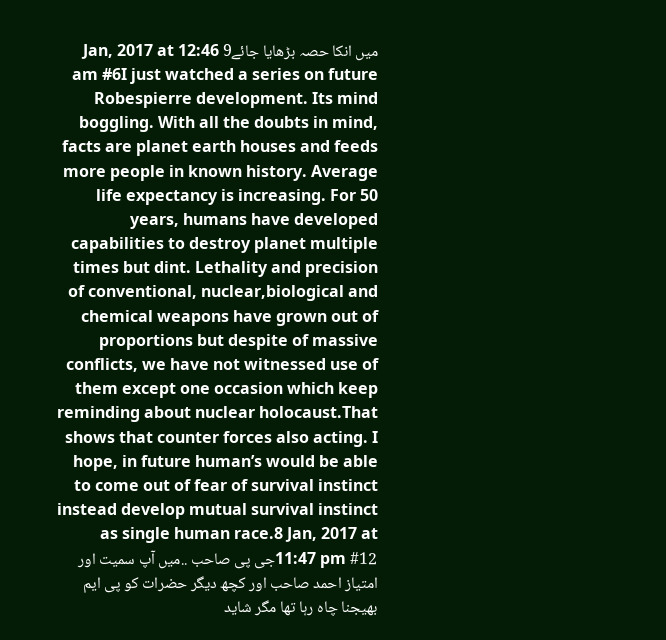میں انکا حصہ بڑھایا جائے9 Jan, 2017 at 12:46 am #6I just watched a series on future Robespierre development. Its mind boggling. With all the doubts in mind, facts are planet earth houses and feeds more people in known history. Average life expectancy is increasing. For 50 years, humans have developed capabilities to destroy planet multiple times but dint. Lethality and precision of conventional, nuclear,biological and chemical weapons have grown out of proportions but despite of massive conflicts, we have not witnessed use of them except one occasion which keep reminding about nuclear holocaust.That shows that counter forces also acting. I hope, in future human’s would be able to come out of fear of survival instinct instead develop mutual survival instinct as single human race.8 Jan, 2017 at 11:47 pm #12جی پی صاحب ..میں آپ سمیت اور امتیاز احمد صاحب اور کچھ دیگر حضرات کو پی ایم بھیجنا چاہ رہا تھا مگر شاید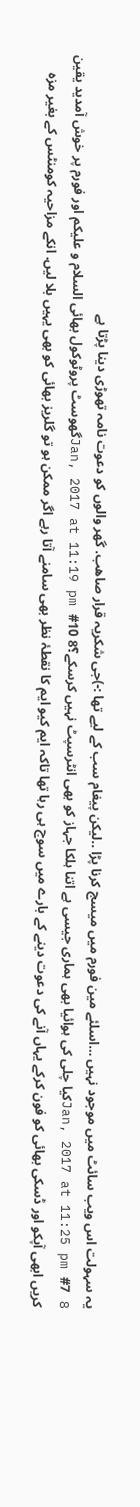یہ سہولت اس ویب سائٹ میں موجود نہیں …اسلئے مین فورم میں میسج کرنا پڑا ..لیکن پیغام سب کے لیے تھا :-)جی شکریہ قرار صاھب. گھر والوں کو دعوت نامہ تھوڑی دینا پڑتا ہے
8 Jan, 2017 at 11:25 pm #7کیا چلی کی ہوائیا بھی ہماری جیسی ہے اتنا ہلکا جہاز کو بھی انٹرسپٹ نہیں کرسکے؟8 Jan, 2017 at 11:19 pm #10گھوسٹ پروٹوکول بھائی السلام و علیکم اور فورم پر خوش آمدید یقین کریں ابھی آپکو اور ڈسکی بھائی کو فون کرکے یہاں آنے کی دعوت دینے کے بارے میں سوچ ہی رہا تھا تاکہ ایم کیو ایم کا نقطۂ نظر بھی سامنے آتا رہے اگر ممکن ہو تو گلریز بھائی کو بھی یہیں بلا لیں. انکے مزاحیہ کومنٹس کے بغیر مزہ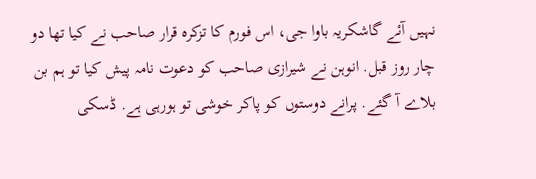نہیں آئے گاشکریہ باوا جی، اس فورم کا تزکرہ قرار صاحب نے کیا تھا دو چار روز قبل. انوہن نے شیرازی صاحب کو دعوت نامہ پیش کیا تو ہم بن بلاے آ گئے. پرانے دوستوں کو پاکر خوشی تو ہورہی ہے. ڈسکی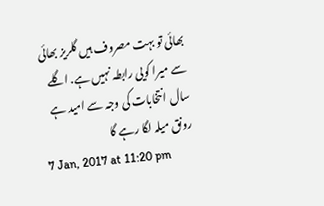بھائی تو بہت مصروف ہیں گلریز بھائی سے میرا کویی رابطہ نہیں ہے. اگلے سال انتخابات کی وجہ سے امید ہے رونق میلہ لگا رہے گا
7 Jan, 2017 at 11:20 pm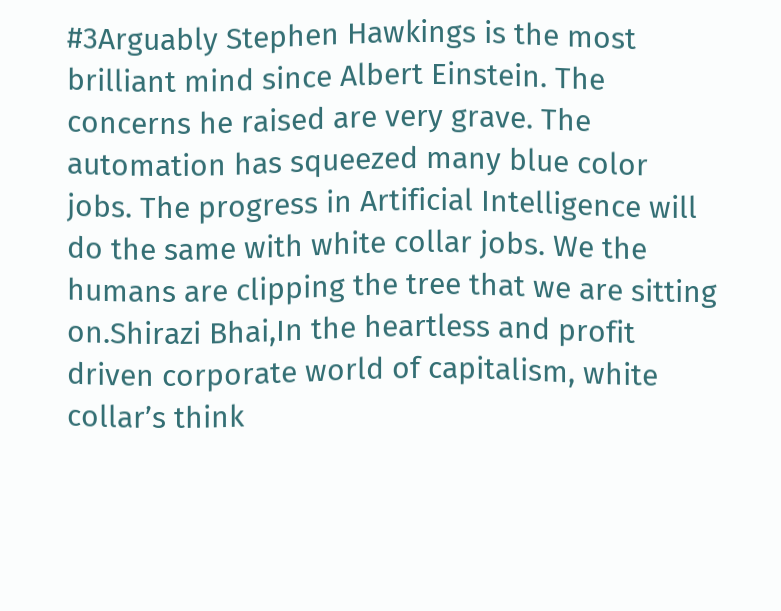#3Arguably Stephen Hawkings is the most brilliant mind since Albert Einstein. The concerns he raised are very grave. The automation has squeezed many blue color jobs. The progress in Artificial Intelligence will do the same with white collar jobs. We the humans are clipping the tree that we are sitting on.Shirazi Bhai,In the heartless and profit driven corporate world of capitalism, white collar’s think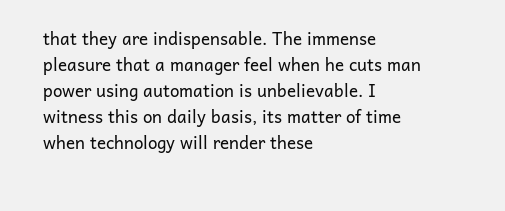that they are indispensable. The immense pleasure that a manager feel when he cuts man power using automation is unbelievable. I witness this on daily basis, its matter of time when technology will render these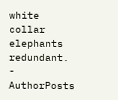white collar elephants redundant.
-
AuthorPosts